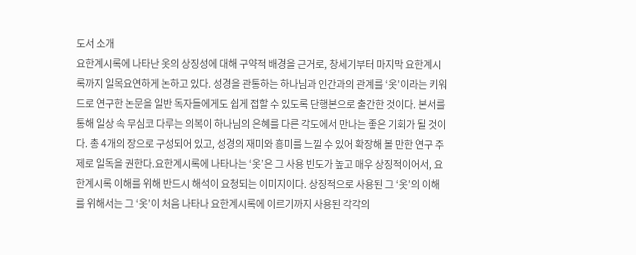도서 소개
요한계시록에 나타난 옷의 상징성에 대해 구약적 배경을 근거로, 창세기부터 마지막 요한계시록까지 일목요연하게 논하고 있다. 성경을 관통하는 하나님과 인간과의 관계를 ‘옷’이라는 키워드로 연구한 논문을 일반 독자들에게도 쉽게 접할 수 있도록 단행본으로 출간한 것이다. 본서를 통해 일상 속 무심코 다루는 의복이 하나님의 은혜를 다른 각도에서 만나는 좋은 기회가 될 것이다. 총 4개의 장으로 구성되어 있고, 성경의 재미와 흥미를 느낄 수 있어 확장해 볼 만한 연구 주제로 일독을 권한다.요한계시록에 나타나는 ‘옷’은 그 사용 빈도가 높고 매우 상징적이어서, 요한계시록 이해를 위해 반드시 해석이 요청되는 이미지이다. 상징적으로 사용된 그 ‘옷’의 이해를 위해서는 그 ‘옷’이 처음 나타나 요한계시록에 이르기까지 사용된 각각의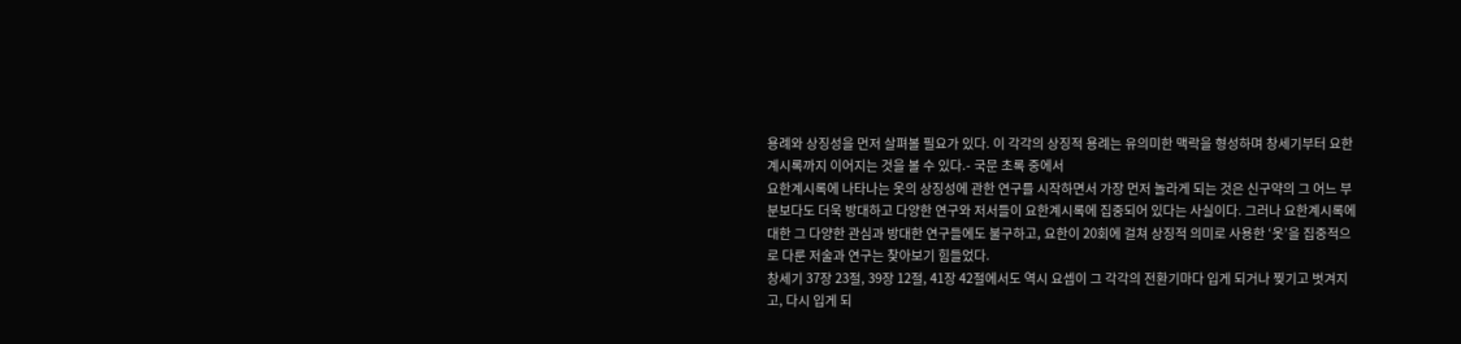용례와 상징성을 먼저 살펴볼 필요가 있다. 이 각각의 상징적 용례는 유의미한 맥락을 형성하며 창세기부터 요한계시록까지 이어지는 것을 볼 수 있다.- 국문 초록 중에서
요한계시록에 나타나는 옷의 상징성에 관한 연구를 시작하면서 가장 먼저 놀라게 되는 것은 신구약의 그 어느 부분보다도 더욱 방대하고 다양한 연구와 저서들이 요한계시록에 집중되어 있다는 사실이다. 그러나 요한계시록에 대한 그 다양한 관심과 방대한 연구들에도 불구하고, 요한이 20회에 걸쳐 상징적 의미로 사용한 ‘옷’을 집중적으로 다룬 저술과 연구는 찾아보기 힘들었다.
창세기 37장 23절, 39장 12절, 41장 42절에서도 역시 요셉이 그 각각의 전환기마다 입게 되거나 찢기고 벗겨지고, 다시 입게 되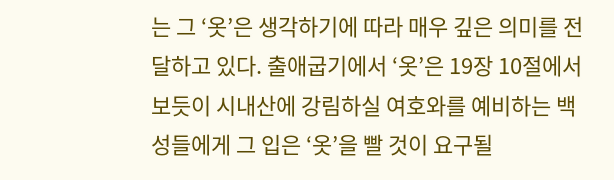는 그 ‘옷’은 생각하기에 따라 매우 깊은 의미를 전달하고 있다. 출애굽기에서 ‘옷’은 19장 10절에서 보듯이 시내산에 강림하실 여호와를 예비하는 백성들에게 그 입은 ‘옷’을 빨 것이 요구될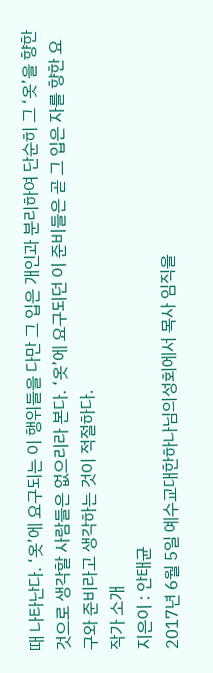때 나타난다. ‘옷’에 요구되는 이 행위들을 다만 그 입은 개인과 분리하여 단순히 그 ‘옷’을 향한 것으로 생각할 사람들은 없으리라 본다. ‘옷’에 요구되던 이 준비들은 곧 그 입은 자를 향한 요구와 준비라고 생각하는 것이 적절하다.
작가 소개
지은이 : 안태균
2017년 6월 5일 예수교대한하나님의성회에서 목사 임직을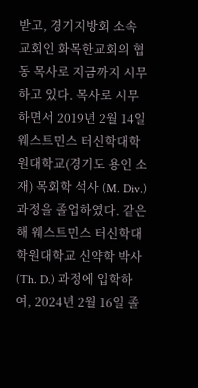받고, 경기지방회 소속 교회인 화목한교회의 협동 목사로 지금까지 시무하고 있다. 목사로 시무하면서 2019년 2월 14일 웨스트민스 터신학대학원대학교(경기도 용인 소재) 목회학 석사 (M. Div.) 과정을 졸업하였다. 같은 해 웨스트민스 터신학대학원대학교 신약학 박사(Th. D.) 과정에 입학하여, 2024년 2월 16일 졸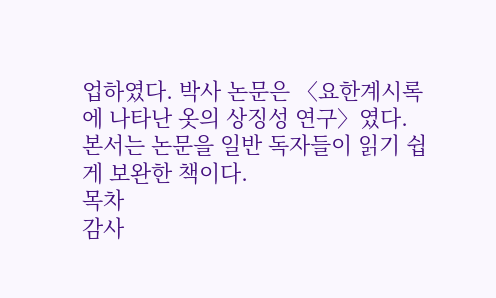업하였다. 박사 논문은 〈요한계시록에 나타난 옷의 상징성 연구〉였다. 본서는 논문을 일반 독자들이 읽기 쉽게 보완한 책이다.
목차
감사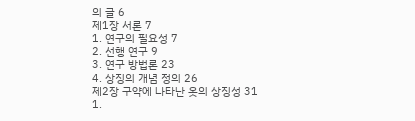의 글 6
제1장 서론 7
1. 연구의 필요성 7
2. 선행 연구 9
3. 연구 방법론 23
4. 상징의 개념 정의 26
제2장 구약에 나타난 옷의 상징성 31
1.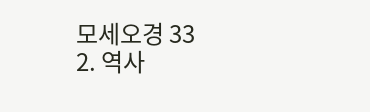모세오경 33
2. 역사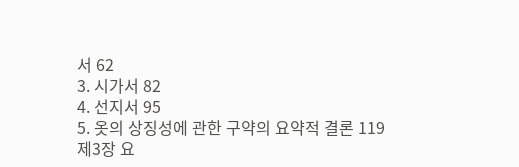서 62
3. 시가서 82
4. 선지서 95
5. 옷의 상징성에 관한 구약의 요약적 결론 119
제3장 요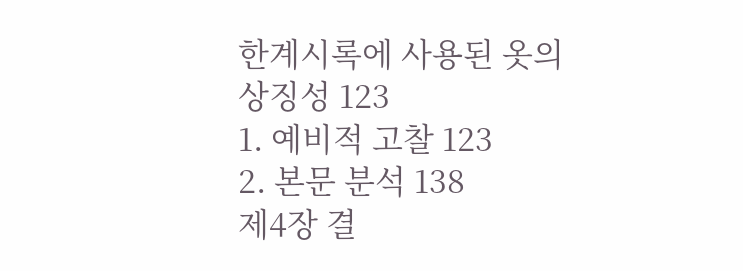한계시록에 사용된 옷의 상징성 123
1. 예비적 고찰 123
2. 본문 분석 138
제4장 결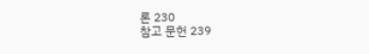론 230
참고 문헌 239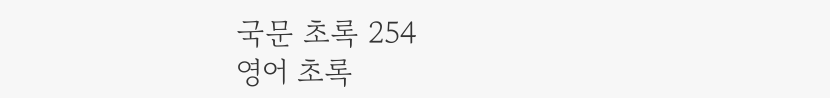국문 초록 254
영어 초록